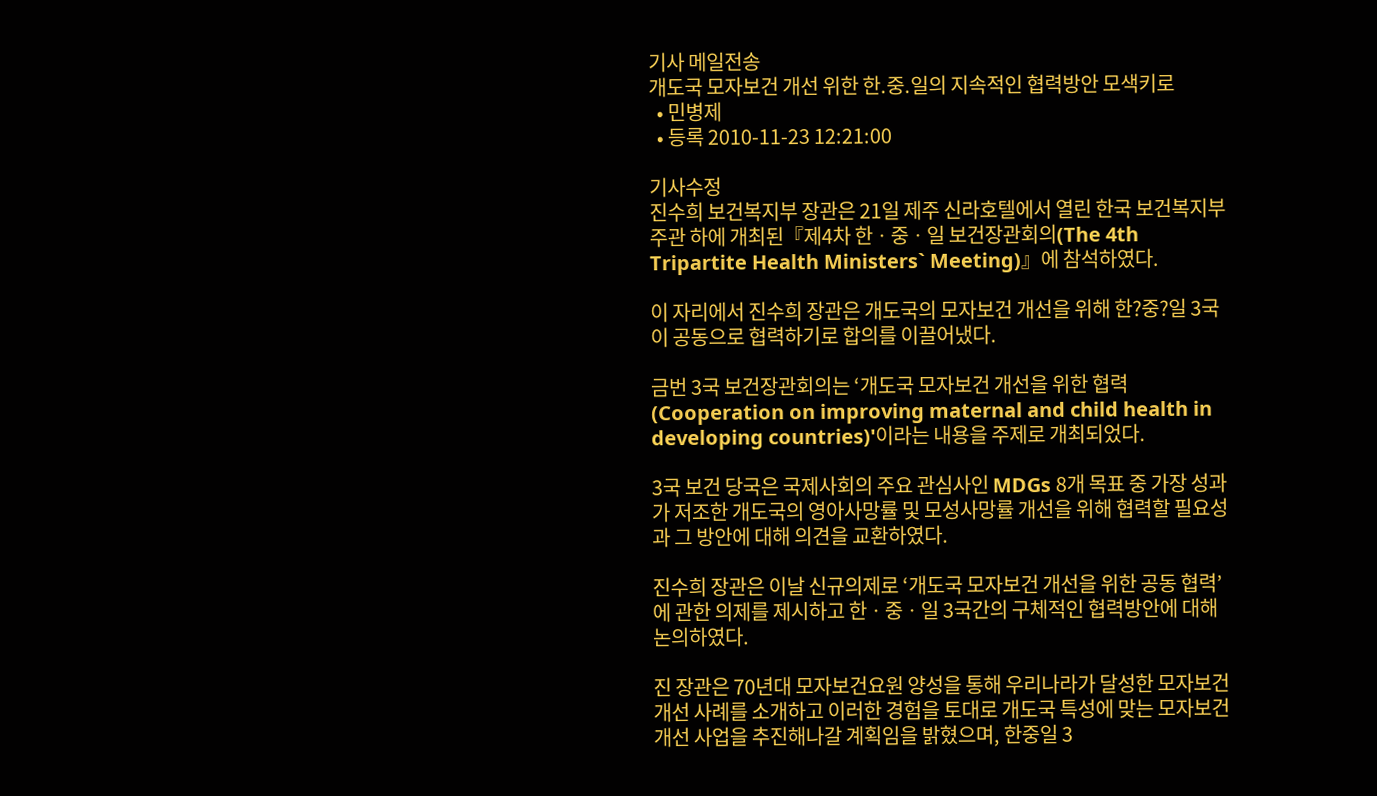기사 메일전송
개도국 모자보건 개선 위한 한.중.일의 지속적인 협력방안 모색키로
  • 민병제
  • 등록 2010-11-23 12:21:00

기사수정
진수희 보건복지부 장관은 21일 제주 신라호텔에서 열린 한국 보건복지부 주관 하에 개최된『제4차 한ㆍ중ㆍ일 보건장관회의(The 4th Tripartite Health Ministers` Meeting)』에 참석하였다.

이 자리에서 진수희 장관은 개도국의 모자보건 개선을 위해 한?중?일 3국이 공동으로 협력하기로 합의를 이끌어냈다.

금번 3국 보건장관회의는 ‘개도국 모자보건 개선을 위한 협력(Cooperation on improving maternal and child health in developing countries)'이라는 내용을 주제로 개최되었다.

3국 보건 당국은 국제사회의 주요 관심사인 MDGs 8개 목표 중 가장 성과가 저조한 개도국의 영아사망률 및 모성사망률 개선을 위해 협력할 필요성과 그 방안에 대해 의견을 교환하였다.

진수희 장관은 이날 신규의제로 ‘개도국 모자보건 개선을 위한 공동 협력’에 관한 의제를 제시하고 한ㆍ중ㆍ일 3국간의 구체적인 협력방안에 대해 논의하였다.

진 장관은 70년대 모자보건요원 양성을 통해 우리나라가 달성한 모자보건개선 사례를 소개하고 이러한 경험을 토대로 개도국 특성에 맞는 모자보건개선 사업을 추진해나갈 계획임을 밝혔으며, 한중일 3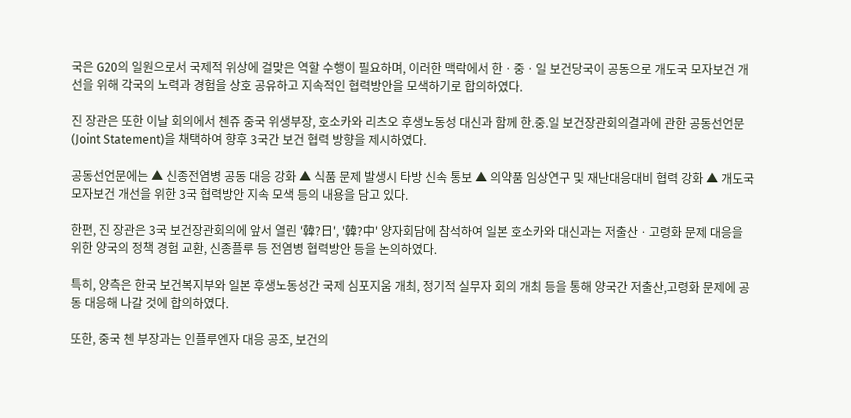국은 G20의 일원으로서 국제적 위상에 걸맞은 역할 수행이 필요하며, 이러한 맥락에서 한ㆍ중ㆍ일 보건당국이 공동으로 개도국 모자보건 개선을 위해 각국의 노력과 경험을 상호 공유하고 지속적인 협력방안을 모색하기로 합의하였다.

진 장관은 또한 이날 회의에서 첸쥬 중국 위생부장, 호소카와 리츠오 후생노동성 대신과 함께 한.중.일 보건장관회의결과에 관한 공동선언문(Joint Statement)을 채택하여 향후 3국간 보건 협력 방향을 제시하였다.

공동선언문에는 ▲ 신종전염병 공동 대응 강화 ▲ 식품 문제 발생시 타방 신속 통보 ▲ 의약품 임상연구 및 재난대응대비 협력 강화 ▲ 개도국 모자보건 개선을 위한 3국 협력방안 지속 모색 등의 내용을 담고 있다.

한편, 진 장관은 3국 보건장관회의에 앞서 열린 '韓?日', '韓?中' 양자회담에 참석하여 일본 호소카와 대신과는 저출산ㆍ고령화 문제 대응을 위한 양국의 정책 경험 교환, 신종플루 등 전염병 협력방안 등을 논의하였다.

특히, 양측은 한국 보건복지부와 일본 후생노동성간 국제 심포지움 개최, 정기적 실무자 회의 개최 등을 통해 양국간 저출산,고령화 문제에 공동 대응해 나갈 것에 합의하였다.

또한, 중국 첸 부장과는 인플루엔자 대응 공조, 보건의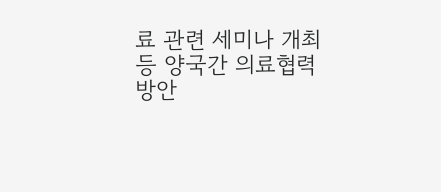료 관련 세미나 개최 등 양국간 의료협력 방안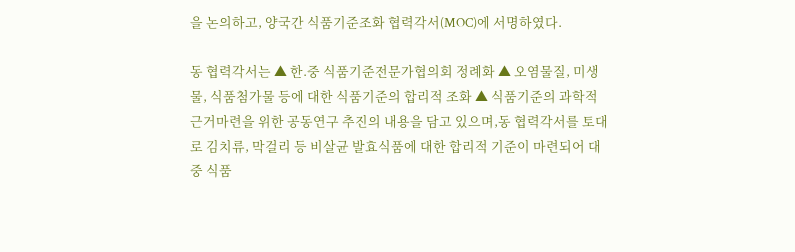을 논의하고, 양국간 식품기준조화 협력각서(MOC)에 서명하였다.

동 협력각서는 ▲ 한.중 식품기준전문가협의회 정례화 ▲ 오염물질, 미생물, 식품첨가물 등에 대한 식품기준의 합리적 조화 ▲ 식품기준의 과학적 근거마련을 위한 공동연구 추진의 내용을 담고 있으며,동 협력각서를 토대로 김치류, 막걸리 등 비살균 발효식품에 대한 합리적 기준이 마련되어 대중 식품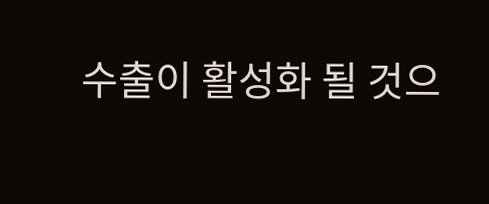수출이 활성화 될 것으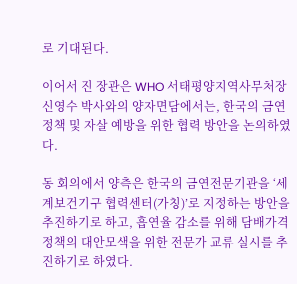로 기대된다.

이어서 진 장관은 WHO 서태평양지역사무처장 신영수 박사와의 양자면담에서는, 한국의 금연 정책 및 자살 예방을 위한 협력 방안을 논의하였다.

동 회의에서 양측은 한국의 금연전문기관을 ‘세계보건기구 협력센터(가칭)’로 지정하는 방안을 추진하기로 하고, 흡연율 감소를 위해 담배가격정책의 대안모색을 위한 전문가 교류 실시를 추진하기로 하였다.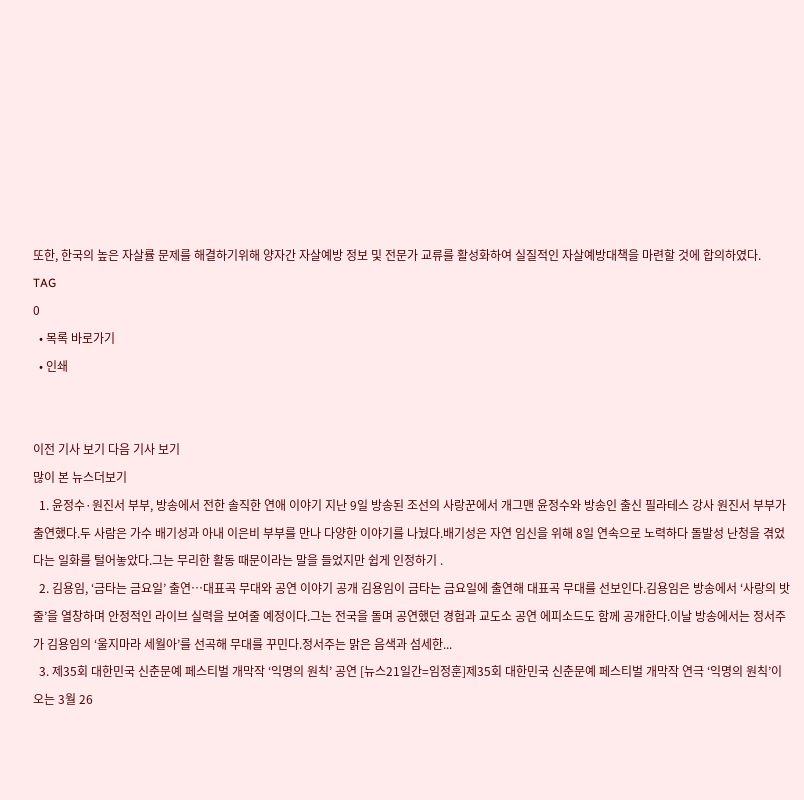또한, 한국의 높은 자살률 문제를 해결하기위해 양자간 자살예방 정보 및 전문가 교류를 활성화하여 실질적인 자살예방대책을 마련할 것에 합의하였다.
TAG
0
  • 목록 바로가기
  • 인쇄


이전 기사 보기 다음 기사 보기
많이 본 뉴스더보기
  1. 윤정수·원진서 부부, 방송에서 전한 솔직한 연애 이야기 지난 9일 방송된 조선의 사랑꾼에서 개그맨 윤정수와 방송인 출신 필라테스 강사 원진서 부부가 출연했다.두 사람은 가수 배기성과 아내 이은비 부부를 만나 다양한 이야기를 나눴다.배기성은 자연 임신을 위해 8일 연속으로 노력하다 돌발성 난청을 겪었다는 일화를 털어놓았다.그는 무리한 활동 때문이라는 말을 들었지만 쉽게 인정하기 .
  2. 김용임, ‘금타는 금요일’ 출연…대표곡 무대와 공연 이야기 공개 김용임이 금타는 금요일에 출연해 대표곡 무대를 선보인다.김용임은 방송에서 ‘사랑의 밧줄’을 열창하며 안정적인 라이브 실력을 보여줄 예정이다.그는 전국을 돌며 공연했던 경험과 교도소 공연 에피소드도 함께 공개한다.이날 방송에서는 정서주가 김용임의 ‘울지마라 세월아’를 선곡해 무대를 꾸민다.정서주는 맑은 음색과 섬세한...
  3. 제35회 대한민국 신춘문예 페스티벌 개막작 ‘익명의 원칙’ 공연 [뉴스21일간=임정훈]제35회 대한민국 신춘문예 페스티벌 개막작 연극 ‘익명의 원칙’이 오는 3월 26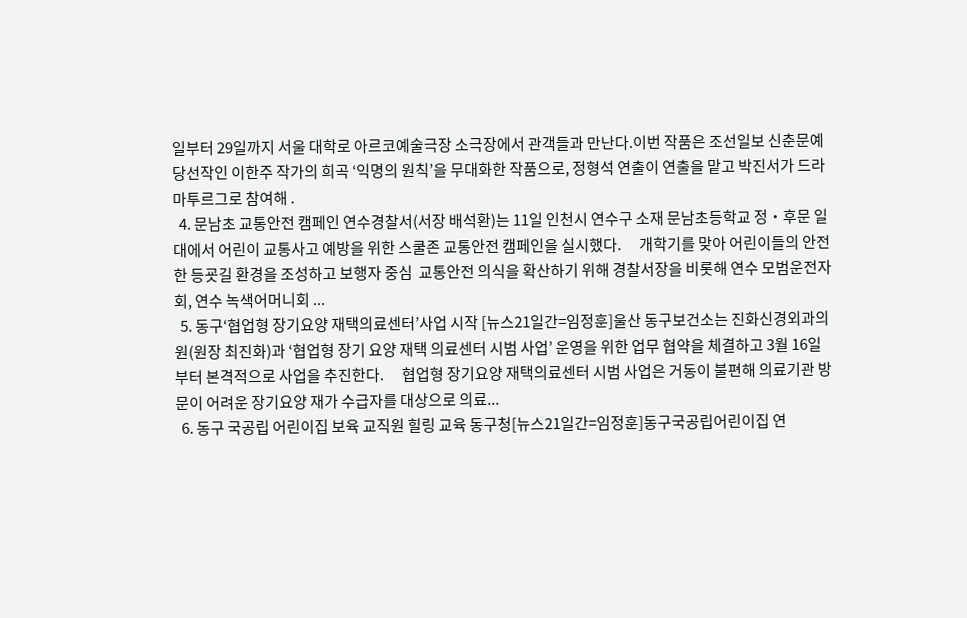일부터 29일까지 서울 대학로 아르코예술극장 소극장에서 관객들과 만난다.이번 작품은 조선일보 신춘문예 당선작인 이한주 작가의 희곡 ‘익명의 원칙’을 무대화한 작품으로, 정형석 연출이 연출을 맡고 박진서가 드라마투르그로 참여해 .
  4. 문남초 교통안전 캠페인 연수경찰서(서장 배석환)는 11일 인천시 연수구 소재 문남초등학교 정‧후문 일대에서 어린이 교통사고 예방을 위한 스쿨존 교통안전 캠페인을 실시했다.      개학기를 맞아 어린이들의 안전한 등굣길 환경을 조성하고 보행자 중심  교통안전 의식을 확산하기 위해 경찰서장을 비롯해 연수 모범운전자회, 연수 녹색어머니회 ...
  5. 동구‘협업형 장기요양 재택의료센터’사업 시작 [뉴스21일간=임정훈]울산 동구보건소는 진화신경외과의원(원장 최진화)과 ‘협업형 장기 요양 재택 의료센터 시범 사업’ 운영을 위한 업무 협약을 체결하고 3월 16일부터 본격적으로 사업을 추진한다.      협업형 장기요양 재택의료센터 시범 사업은 거동이 불편해 의료기관 방문이 어려운 장기요양 재가 수급자를 대상으로 의료...
  6. 동구 국공립 어린이집 보육 교직원 힐링 교육 동구청[뉴스21일간=임정훈]동구국공립어린이집 연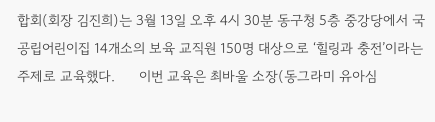합회(회장 김진희)는 3월 13일 오후 4시 30분 동구청 5층 중강당에서 국공립어린이집 14개소의 보육 교직원 150명 대상으로 ‘힐링과 충전’이라는 주제로 교육했다.      이번 교육은 최바울 소장(동그라미 유아심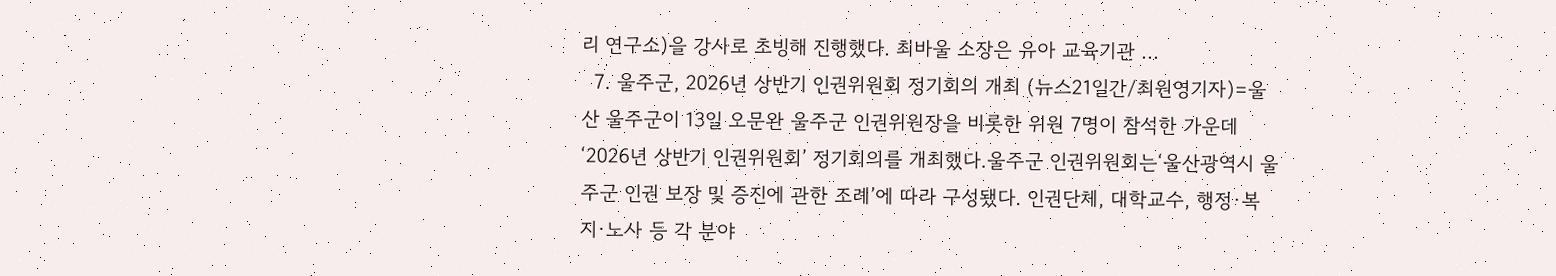리 연구소)을 강사로 초빙해 진행했다. 최바울 소장은 유아 교육기관 ...
  7. 울주군, 2026년 상반기 인권위원회 정기회의 개최 (뉴스21일간/최원영기자)=울산 울주군이 13일 오문완 울주군 인권위원장을 비롯한 위원 7명이 참석한 가운데 ‘2026년 상반기 인권위원회’ 정기회의를 개최했다.울주군 인권위원회는‘울산광역시 울주군 인권 보장 및 증진에 관한 조례’에 따라 구성됐다. 인권단체, 대학교수, 행정·복지·노사 등 각 분야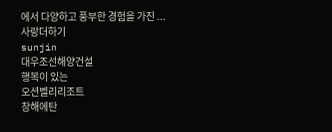에서 다양하고 풍부한 경험을 가진 ...
사랑더하기
sunjin
대우조선해양건설
행복이 있는
오션벨리리조트
창해에탄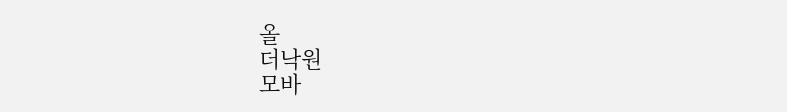올
더낙원
모바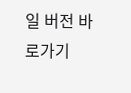일 버전 바로가기